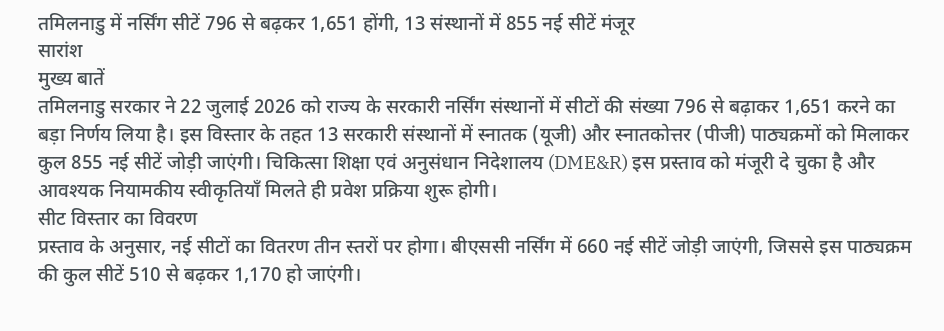तमिलनाडु में नर्सिंग सीटें 796 से बढ़कर 1,651 होंगी, 13 संस्थानों में 855 नई सीटें मंजूर
सारांश
मुख्य बातें
तमिलनाडु सरकार ने 22 जुलाई 2026 को राज्य के सरकारी नर्सिंग संस्थानों में सीटों की संख्या 796 से बढ़ाकर 1,651 करने का बड़ा निर्णय लिया है। इस विस्तार के तहत 13 सरकारी संस्थानों में स्नातक (यूजी) और स्नातकोत्तर (पीजी) पाठ्यक्रमों को मिलाकर कुल 855 नई सीटें जोड़ी जाएंगी। चिकित्सा शिक्षा एवं अनुसंधान निदेशालय (DME&R) इस प्रस्ताव को मंजूरी दे चुका है और आवश्यक नियामकीय स्वीकृतियाँ मिलते ही प्रवेश प्रक्रिया शुरू होगी।
सीट विस्तार का विवरण
प्रस्ताव के अनुसार, नई सीटों का वितरण तीन स्तरों पर होगा। बीएससी नर्सिंग में 660 नई सीटें जोड़ी जाएंगी, जिससे इस पाठ्यक्रम की कुल सीटें 510 से बढ़कर 1,170 हो जाएंगी।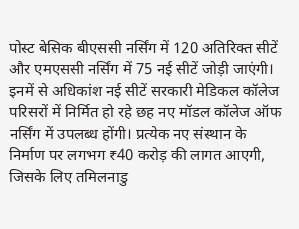पोस्ट बेसिक बीएससी नर्सिंग में 120 अतिरिक्त सीटें और एमएससी नर्सिंग में 75 नई सीटें जोड़ी जाएंगी।
इनमें से अधिकांश नई सीटें सरकारी मेडिकल कॉलेज परिसरों में निर्मित हो रहे छह नए मॉडल कॉलेज ऑफ नर्सिंग में उपलब्ध होंगी। प्रत्येक नए संस्थान के निर्माण पर लगभग ₹40 करोड़ की लागत आएगी, जिसके लिए तमिलनाडु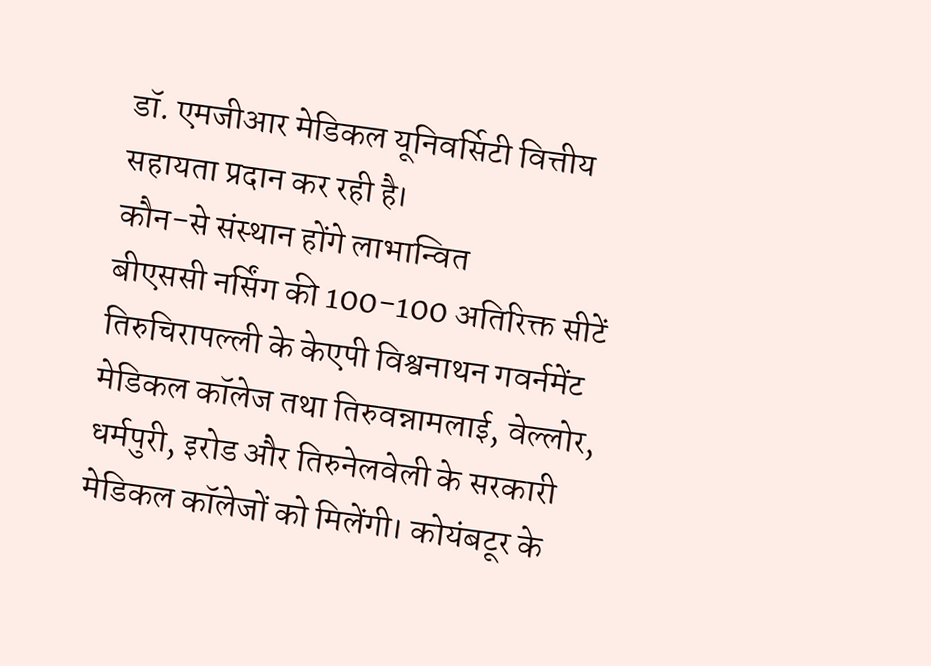डॉ. एमजीआर मेडिकल यूनिवर्सिटी वित्तीय सहायता प्रदान कर रही है।
कौन-से संस्थान होंगे लाभान्वित
बीएससी नर्सिंग की 100-100 अतिरिक्त सीटें तिरुचिरापल्ली के केएपी विश्वनाथन गवर्नमेंट मेडिकल कॉलेज तथा तिरुवन्नामलाई, वेल्लोर, धर्मपुरी, इरोड और तिरुनेलवेली के सरकारी मेडिकल कॉलेजों को मिलेंगी। कोयंबटूर के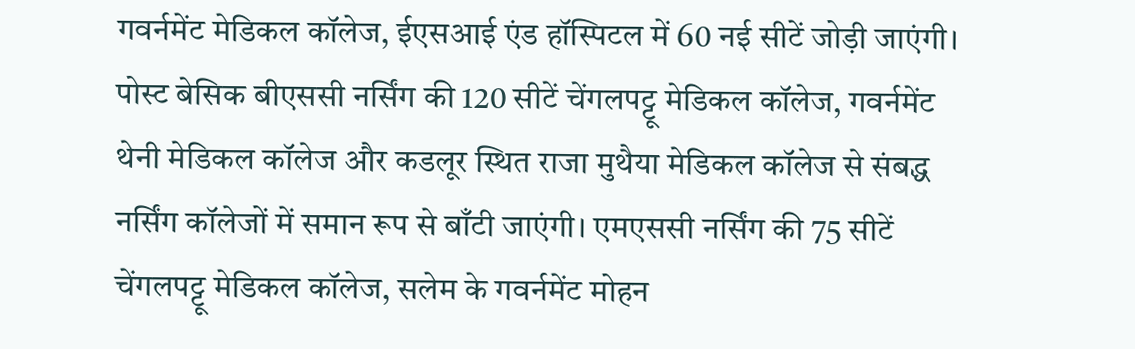गवर्नमेंट मेडिकल कॉलेज, ईएसआई एंड हॉस्पिटल में 60 नई सीटें जोड़ी जाएंगी।
पोस्ट बेसिक बीएससी नर्सिंग की 120 सीटें चेंगलपट्टू मेडिकल कॉलेज, गवर्नमेंट थेनी मेडिकल कॉलेज और कडलूर स्थित राजा मुथैया मेडिकल कॉलेज से संबद्ध नर्सिंग कॉलेजों में समान रूप से बाँटी जाएंगी। एमएससी नर्सिंग की 75 सीटें चेंगलपट्टू मेडिकल कॉलेज, सलेम के गवर्नमेंट मोहन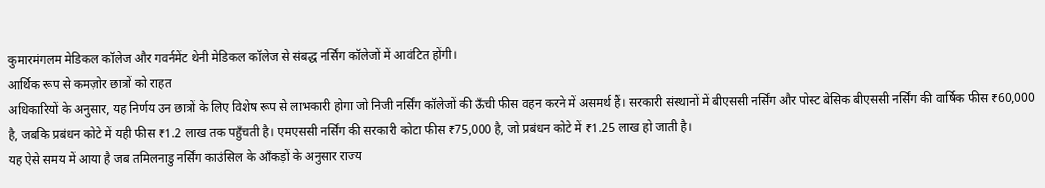कुमारमंगलम मेडिकल कॉलेज और गवर्नमेंट थेनी मेडिकल कॉलेज से संबद्ध नर्सिंग कॉलेजों में आवंटित होंगी।
आर्थिक रूप से कमज़ोर छात्रों को राहत
अधिकारियों के अनुसार, यह निर्णय उन छात्रों के लिए विशेष रूप से लाभकारी होगा जो निजी नर्सिंग कॉलेजों की ऊँची फीस वहन करने में असमर्थ हैं। सरकारी संस्थानों में बीएससी नर्सिंग और पोस्ट बेसिक बीएससी नर्सिंग की वार्षिक फीस ₹60,000 है, जबकि प्रबंधन कोटे में यही फीस ₹1.2 लाख तक पहुँचती है। एमएससी नर्सिंग की सरकारी कोटा फीस ₹75,000 है, जो प्रबंधन कोटे में ₹1.25 लाख हो जाती है।
यह ऐसे समय में आया है जब तमिलनाडु नर्सिंग काउंसिल के आँकड़ों के अनुसार राज्य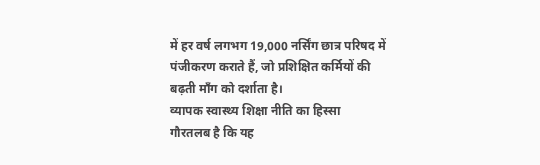में हर वर्ष लगभग 19,000 नर्सिंग छात्र परिषद में पंजीकरण कराते हैं, जो प्रशिक्षित कर्मियों की बढ़ती माँग को दर्शाता है।
व्यापक स्वास्थ्य शिक्षा नीति का हिस्सा
गौरतलब है कि यह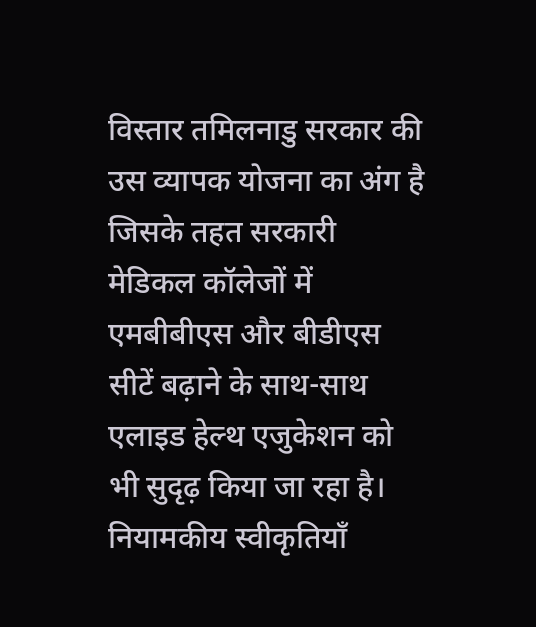विस्तार तमिलनाडु सरकार की उस व्यापक योजना का अंग है जिसके तहत सरकारी मेडिकल कॉलेजों में एमबीबीएस और बीडीएस सीटें बढ़ाने के साथ-साथ एलाइड हेल्थ एजुकेशन को भी सुदृढ़ किया जा रहा है। नियामकीय स्वीकृतियाँ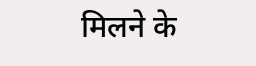मिलने के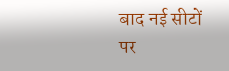बाद नई सीटों पर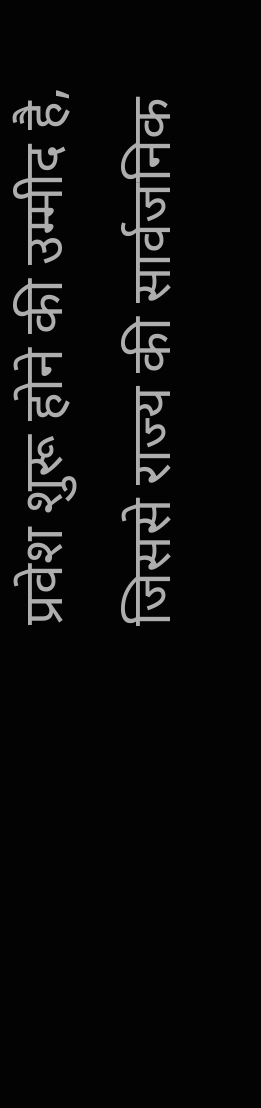प्रवेश शुरू होने की उम्मीद है, जिससे राज्य की सार्वजनिक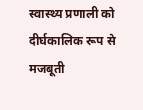स्वास्थ्य प्रणाली को दीर्घकालिक रूप से मजबूती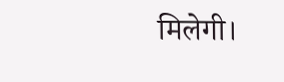मिलेगी।